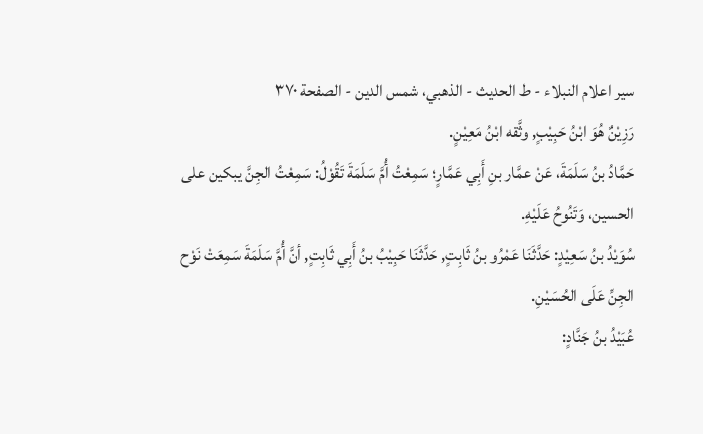سير اعلام النبلاء - ط الحديث - الذهبي، شمس الدين - الصفحة ٣٧٠
رَزِيْنٌ هُوَ ابْنُ حَبِيْبٍ, وثَّقه ابْنُ مَعِيْنٍ.
حَمَّادُ بنُ سَلَمَةَ، عَنْ عمَّار بنِ أَبِي عَمَّارٍ؛ سَمِعْتُ أُمَّ سَلَمَةَ تَقُوْلُ: سَمِعْتُ الجِنَّ يبكين على الحسين، وَتَنُوحُ عَلَيْهِ.
سُوَيْدُ بنُ سَعِيْدٍ: حَدَّثَنَا عَمْرُو بنُ ثَابِتٍ, حَدَّثَنَا حَبِيْبُ بنُ أَبِي ثَابِتٍ, أنَّ أُمَّ سَلَمَةَ سَمِعَتْ نَوْح الجِنِّ عَلَى الحُسَيْنِ.
عُبَيْدُ بنُ جَنَّادٍ: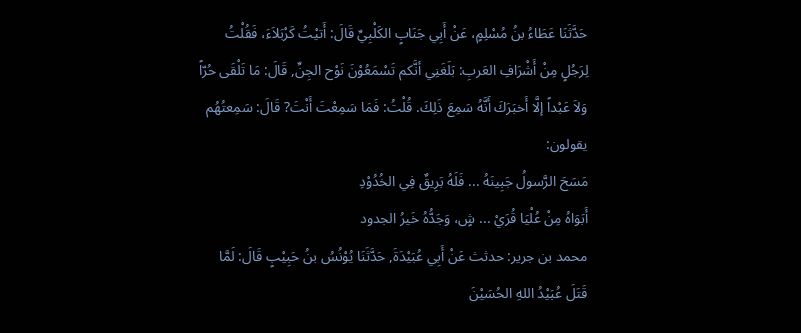حَدَّثَنَا عَطَاءُ بنُ مُسْلِمٍ، عَنْ أَبِي جَنَابٍ الكَلْبِيِّ قَالَ: أَتيْتُ كَرْبَلاَءَ، فَقُلْتُ لِرَجُلٍ مِنْ أَشْرَافِ العَربِ: بَلَغَنِي أنَّكم تَسْمَعُوْنَ نَوْح الجِنِّ, قَالَ: مَا تَلْقَى حُرّاً وَلاَ عَبْداً إلَّا أَخبَرَكَ أَنَّهُ سَمِعَ ذَلِكَ. قُلْتُ: فَمَا سَمِعْتَ أَنْتَ? قَالَ: سَمِعتُهُم يقولون:
مَسَحَ الرَّسولُ جَبِينَهُ ... فَلَهُ بَرِيقٌ فِي الخُدُوْدِ
أَبَوَاهُ مِنْ عُلْيَا قُرَيْ ... شٍ، وَجَدُّهُ خَيرُ الجدود
محمد بن جرير: حدثث عَنْ أَبِي عُبَيْدَةَ, حَدَّثَنَا يُوْنُسُ بنُ حَبِيْبٍ قَالَ: لَمَّا قَتَلَ عُبَيْدُ اللهِ الحُسَيْنَ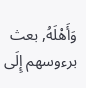وَأَهْلَهُ, بعث برءوسهم إِلَى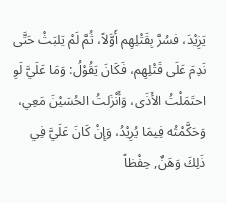يَزِيْدَ، فسُرَّ بِقَتْلِهِم أَوَّلاً، ثُمَّ لَمْ يَلبَثْ حَتَّى نَدِمَ عَلَى قَتْلِهِم، فَكَانَ يَقُوْلُ: وَمَا عَلَيَّ لَوِ احتَمَلْتُ الأَذَى، وَأَنْزَلتُ الحُسَيْنَ مَعِي، وَحَكَّمْتُه فِيمَا يُرِيْدُ، وَإِنْ كَانَ عَلَيَّ فِي ذَلِكَ وَهَنٌ, حِفْظاً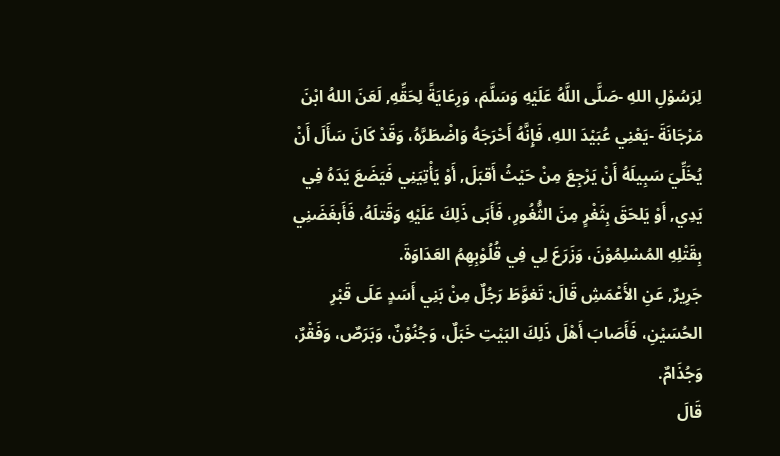لِرَسُوْلِ اللهِ -صَلَّى اللَّهُ عَلَيْهِ وَسَلَّمَ، وَرِعَايَةً لِحَقِّهِ, لَعَنَ اللهُ ابْنَ مَرْجَانَةَ -يَعْنِي عُبَيْدَ اللهِ، فَإِنَّهُ أَحْرَجَهُ وَاضْطَرَّهُ، وَقَدْ كَانَ سَأَلَ أَنْ يُخَلِّيَ سَبِيلَهُ أَنْ يَرْجِعَ مِنْ حَيْثُ أَقبَلَ, أَوْ يَأْتِيَنِي فَيَضَعَ يَدَهُ فِي يَدِي, أَوْ يَلحَقَ بِثَغْرٍ مِنَ الثُّغُورِ، فَأَبَى ذَلِكَ عَلَيْهِ وَقَتلَهُ، فَأَبغَضَنِي بِقَتْلِهِ المُسْلِمُوْنَ، وَزَرَعَ لِي فِي قُلُوْبِهِمُ العَدَاوَةَ.
جَرِيرٌ, عَنِ الأَعْمَشِ قَالَ: تَغوَّطَ رَجُلٌ مِنْ بَنِي أَسَدٍ عَلَى قَبْرِ الحُسَيْنِ، فَأَصَابَ أَهْلَ ذَلِكَ البَيْتِ خَبَلٌ، وَجُنُوْنٌ، وَبَرَصٌ، وَفَقْرٌ، وَجُذَامٌ.
قَالَ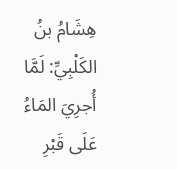هِشَامُ بنُ الكَلْبِيِّ: لَمَّا أُجرِيَ المَاءُ عَلَى قَبْرِ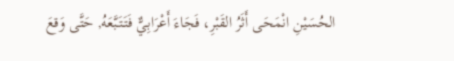الحُسَيْنِ انْمَحَى أَثَرُ القَبْرِ، فَجَاءَ أَعْرَابِيٌّ فَتَتَبَّعَهُ, حَتَّى وَقعَ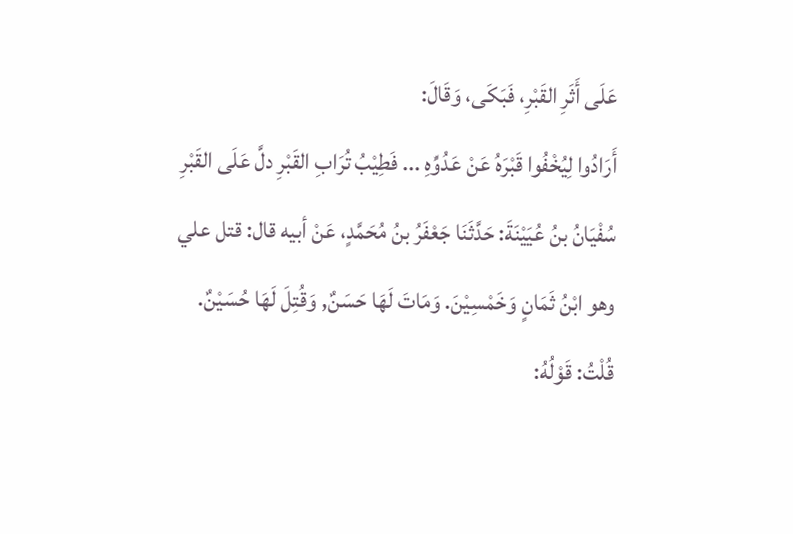عَلَى أَثَرِ القَبْرِ، فَبَكَى، وَقَالَ:
أَرَادُوا لِيُخْفُوا قَبْرَهُ عَنْ عَدُوِّهِ ... فَطِيْبُ تُرَابِ القَبْرِ دلَّ عَلَى القَبْرِ
سُفْيَانُ بنُ عُيَيْنَةَ: حَدَّثَنَا جَعْفَرُ بنُ مُحَمَّدٍ، عَنْ أبيه قال: قتل علي وهو ابْنُ ثَمَانٍ وَخَمْسِيْنَ. وَمَاتَ لَهَا حَسَنٌ, وَقُتِلَ لَهَا حُسَيْنٌ.
قُلْتُ: قَوْلُهُ: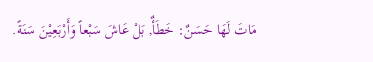مَاتَ لَهَا حَسَنٌ: خَطَأٌ, بَلْ عَاشَ سَبْعاً وَأَرْبَعِيْنَ سَنَةً.